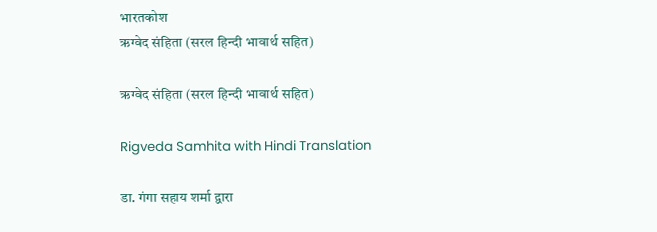भारतकोश
ऋग्वेद संहिता (सरल हिन्दी भावार्थ सहित)

ऋग्वेद संहिता (सरल हिन्दी भावार्थ सहित)

Rigveda Samhita with Hindi Translation

डा. गंगा सहाय शर्मा द्वारा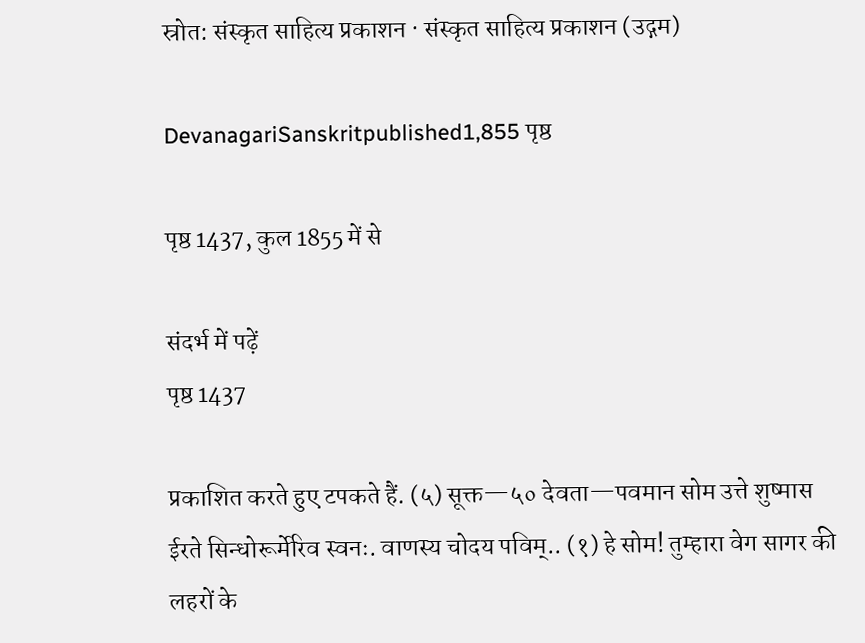स्रोत: संस्कृत साहित्य प्रकाशन · संस्कृत साहित्य प्रकाशन (उद्गम)

DevanagariSanskritpublished1,855 पृष्ठ

पृष्ठ 1437, कुल 1855 में से

संदर्भ में पढ़ें
पृष्ठ 1437

प्रकाशित करते हुए टपकते हैं. (५) सूक्त—५० देवता—पवमान सोम उत्ते शुष्मास ईरते सिन्धोरूर्मेरिव स्वनः. वाणस्य चोदय पविम्.. (१) हे सोम! तुम्हारा वेग सागर की लहरों के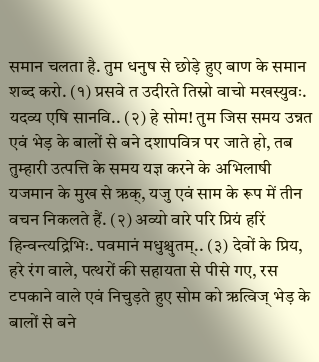समान चलता है. तुम धनुष से छोड़े हुए बाण के समान शब्द करो. (१) प्रसवे त उदीरते तिस्रो वाचो मखस्युवः. यदव्य एषि सानवि.. (२) हे सोम! तुम जिस समय उन्नत एवं भेड़ के बालों से बने दशापवित्र पर जाते हो, तब तुम्हारी उत्पत्ति के समय यज्ञ करने के अभिलाषी यजमान के मुख से ऋक्, यजु एवं साम के रूप में तीन वचन निकलते हैं. (२) अव्यो वारे परि प्रियं हरिं हिन्वन्त्यद्रिभिः. पवमानं मधुश्चुतम्.. (३) देवों के प्रिय, हरे रंग वाले, पत्थरों की सहायता से पीसे गए, रस टपकाने वाले एवं निचुड़ते हुए सोम को ऋत्विज् भेड़ के बालों से बने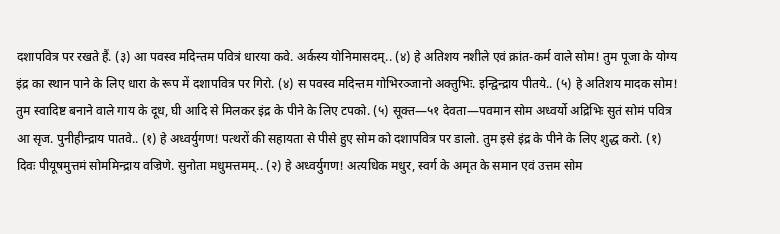दशापवित्र पर रखते हैं. (३) आ पवस्व मदिन्तम पवित्रं धारया कवे. अर्कस्य योनिमासदम्.. (४) हे अतिशय नशीले एवं क्रांत-कर्म वाले सोम! तुम पूजा के योग्य इंद्र का स्थान पाने के लिए धारा के रूप में दशापवित्र पर गिरो. (४) स पवस्व मदिन्तम गोभिरञ्जानो अक्तुभिः. इन्द्विन्द्राय पीतये.. (५) हे अतिशय मादक सोम! तुम स्वादिष्ट बनाने वाले गाय के दूध, घी आदि से मिलकर इंद्र के पीने के लिए टपको. (५) सूक्त—५१ देवता—पवमान सोम अध्वर्यो अद्रिभिः सुतं सोमं पवित्र आ सृज. पुनीहीन्द्राय पातवे.. (१) हे अध्वर्युगण! पत्थरों की सहायता से पीसे हुए सोम को दशापवित्र पर डालो. तुम इसे इंद्र के पीने के लिए शुद्ध करो. (१) दिवः पीयूषमुत्तमं सोममिन्द्राय वज्रिणे. सुनोता मधुमत्तमम्.. (२) हे अध्वर्युगण! अत्यधिक मधुर, स्वर्ग के अमृत के समान एवं उत्तम सोम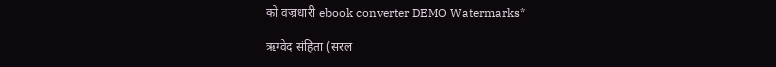को वज्रधारी ebook converter DEMO Watermarks*

ऋग्वेद संहिता (सरल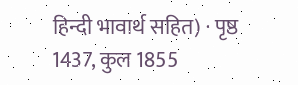हिन्दी भावार्थ सहित) · पृष्ठ 1437, कुल 1855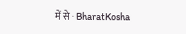में से · BharatKosha